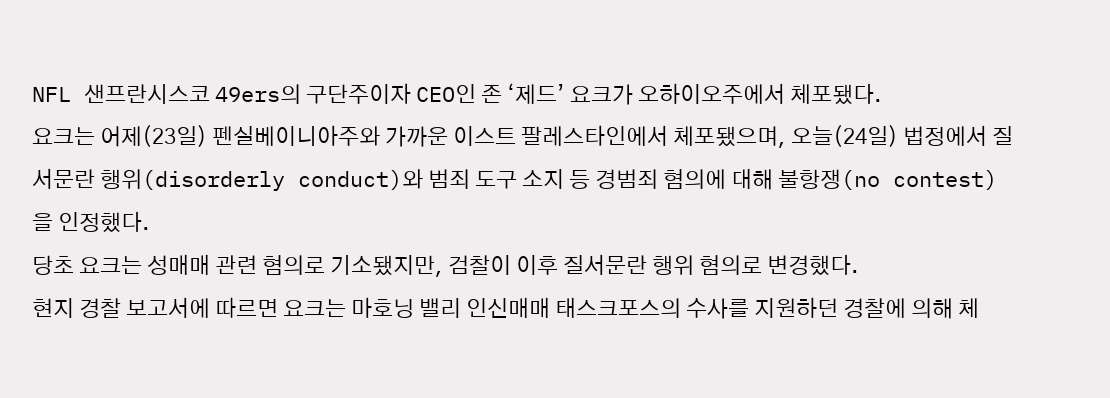NFL 샌프란시스코 49ers의 구단주이자 CEO인 존 ‘제드’ 요크가 오하이오주에서 체포됐다.
요크는 어제(23일) 펜실베이니아주와 가까운 이스트 팔레스타인에서 체포됐으며, 오늘(24일) 법정에서 질서문란 행위(disorderly conduct)와 범죄 도구 소지 등 경범죄 혐의에 대해 불항쟁(no contest)을 인정했다.
당초 요크는 성매매 관련 혐의로 기소됐지만, 검찰이 이후 질서문란 행위 혐의로 변경했다.
현지 경찰 보고서에 따르면 요크는 마호닝 밸리 인신매매 태스크포스의 수사를 지원하던 경찰에 의해 체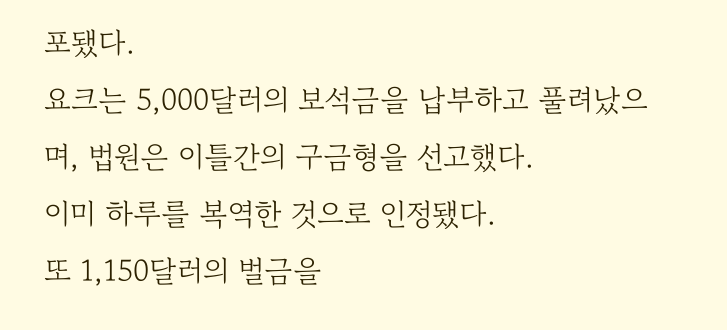포됐다.
요크는 5,000달러의 보석금을 납부하고 풀려났으며, 법원은 이틀간의 구금형을 선고했다.
이미 하루를 복역한 것으로 인정됐다.
또 1,150달러의 벌금을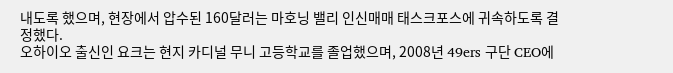내도록 했으며, 현장에서 압수된 160달러는 마호닝 밸리 인신매매 태스크포스에 귀속하도록 결정했다.
오하이오 출신인 요크는 현지 카디널 무니 고등학교를 졸업했으며, 2008년 49ers 구단 CEO에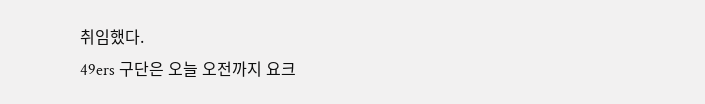취임했다.
49ers 구단은 오늘 오전까지 요크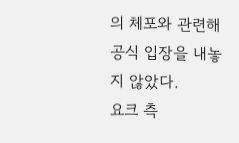의 체포와 관련해 공식 입장을 내놓지 않았다.
요크 측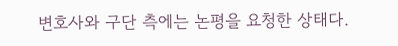변호사와 구단 측에는 논평을 요청한 상태다.